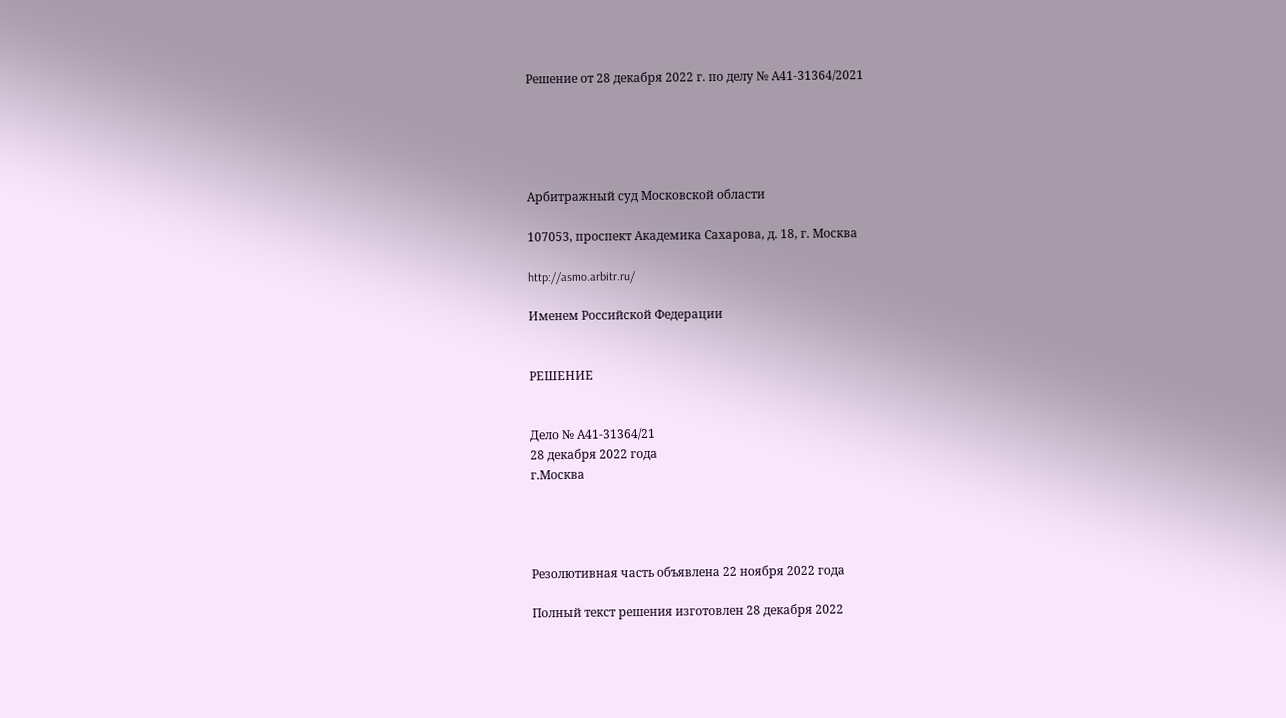Решение от 28 декабря 2022 г. по делу № А41-31364/2021





Арбитражный суд Московской области

107053, проспект Академика Сахарова, д. 18, г. Москва

http://asmo.arbitr.ru/

Именем Российской Федерации


РЕШЕНИЕ


Дело № А41-31364/21
28 декабря 2022 года
г.Москва




Резолютивная часть объявлена 22 ноября 2022 года

Полный текст решения изготовлен 28 декабря 2022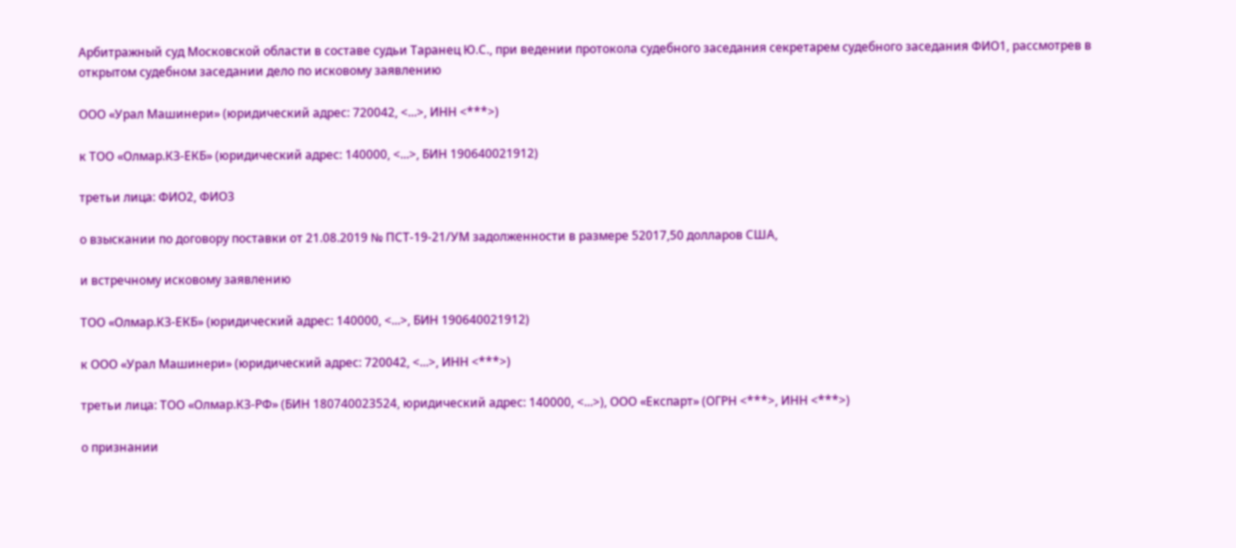Арбитражный суд Московской области в составе судьи Таранец Ю.С., при ведении протокола судебного заседания секретарем судебного заседания ФИО1, рассмотрев в открытом судебном заседании дело по исковому заявлению

ООО «Урал Машинери» (юридический адрес: 720042, <...>, ИНН <***>)

к ТОО «Олмар.КЗ-ЕКБ» (юридический адрес: 140000, <...>, БИН 190640021912)

третьи лица: ФИО2, ФИО3

о взыскании по договору поставки от 21.08.2019 № ПСТ-19-21/УМ задолженности в размере 52017,50 долларов США,

и встречному исковому заявлению

ТОО «Олмар.КЗ-ЕКБ» (юридический адрес: 140000, <...>, БИН 190640021912)

к ООО «Урал Машинери» (юридический адрес: 720042, <...>, ИНН <***>)

третьи лица: ТОО «Олмар.КЗ-РФ» (БИН 180740023524, юридический адрес: 140000, <...>), ООО «Експарт» (ОГРН <***>, ИНН <***>)

о признании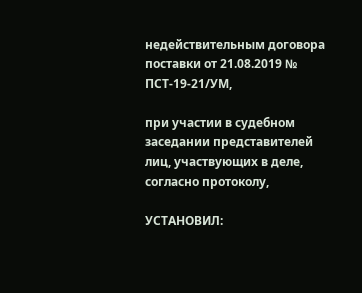недействительным договора поставки от 21.08.2019 № ПСТ-19-21/УМ,

при участии в судебном заседании представителей лиц, участвующих в деле, согласно протоколу,

УСТАНОВИЛ: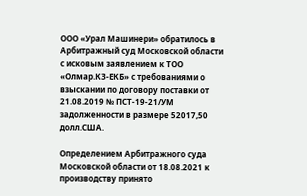ООО «Урал Машинери» обратилось в Арбитражный суд Московской области с исковым заявлением к ТОО «Олмар.КЗ-ЕКБ» с требованиями о взыскании по договору поставки от 21.08.2019 № ПСТ-19-21/УМ задолженности в размере 52017,50 долл.США.

Определением Арбитражного суда Московской области от 18.08.2021 к производству принято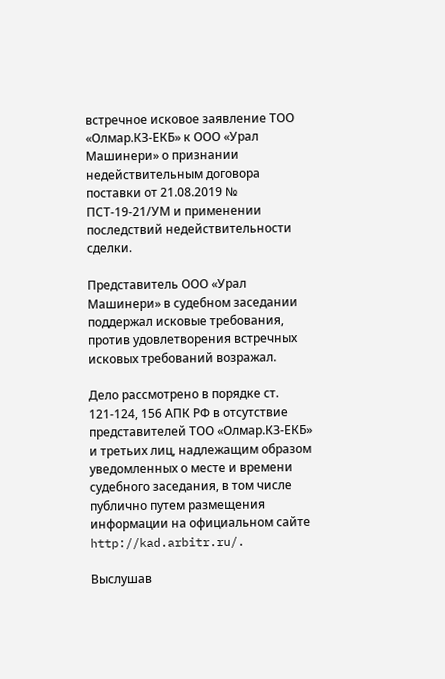встречное исковое заявление ТОО «Олмар.КЗ-ЕКБ» к ООО «Урал Машинери» о признании недействительным договора поставки от 21.08.2019 № ПСТ-19-21/УМ и применении последствий недействительности сделки.

Представитель ООО «Урал Машинери» в судебном заседании поддержал исковые требования, против удовлетворения встречных исковых требований возражал.

Дело рассмотрено в порядке ст. 121-124, 156 АПК РФ в отсутствие представителей ТОО «Олмар.КЗ-ЕКБ» и третьих лиц, надлежащим образом уведомленных о месте и времени судебного заседания, в том числе публично путем размещения информации на официальном сайте http://kad.arbitr.ru/.

Выслушав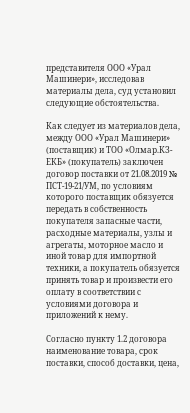представителя ООО «Урал Машинери», исследовав материалы дела, суд установил следующие обстоятельства.

Как следует из материалов дела, между ООО «Урал Машинери» (поставщик) и ТОО «Олмар.КЗ-ЕКБ» (покупатель) заключен договор поставки от 21.08.2019 № ПСТ-19-21/УМ, по условиям которого поставщик обязуется передать в собственность покупателя запасные части, расходные материалы, узлы и агрегаты, моторное масло и иной товар для импортной техники, а покупатель обязуется принять товар и произвести его оплату в соответствии с условиями договора и приложений к нему.

Согласно пункту 1.2 договора наименование товара, срок поставки, способ доставки, цена,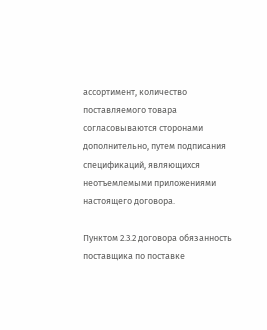ассортимент, количество поставляемого товара согласовываются сторонами дополнительно, путем подписания спецификаций, являющихся неотъемлемыми приложениями настоящего договора.

Пунктом 2.3.2 договора обязанность поставщика по поставке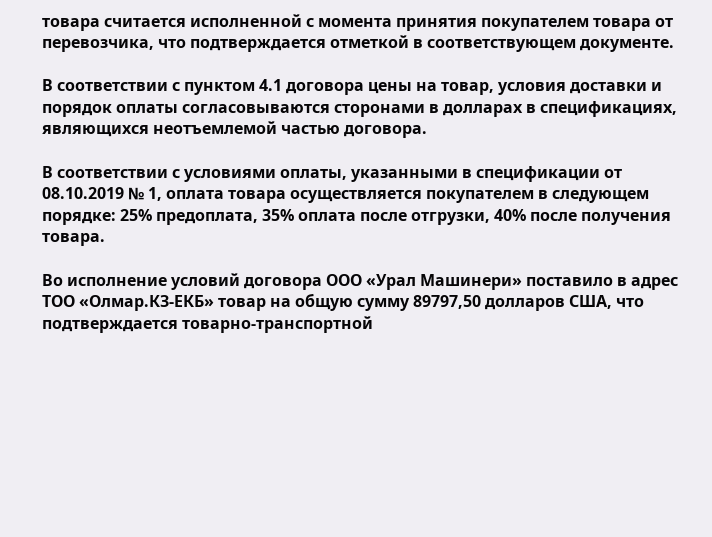товара считается исполненной с момента принятия покупателем товара от перевозчика, что подтверждается отметкой в соответствующем документе.

В соответствии с пунктом 4.1 договора цены на товар, условия доставки и порядок оплаты согласовываются сторонами в долларах в спецификациях, являющихся неотъемлемой частью договора.

В соответствии с условиями оплаты, указанными в спецификации от 08.10.2019 № 1, оплата товара осуществляется покупателем в следующем порядке: 25% предоплата, 35% оплата после отгрузки, 40% после получения товара.

Во исполнение условий договора ООО «Урал Машинери» поставило в адрес ТОО «Олмар.КЗ-ЕКБ» товар на общую сумму 89797,50 долларов США, что подтверждается товарно-транспортной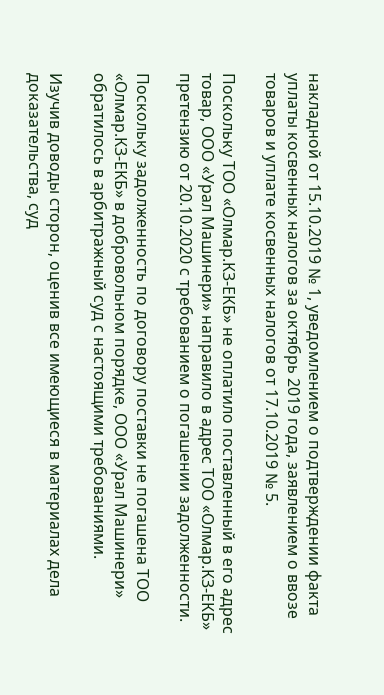накладной от 15.10.2019 № 1, уведомлением о подтверждении факта уплаты косвенных налогов за октябрь 2019 года, заявлением о ввозе товаров и уплате косвенных налогов от 17.10.2019 № 5.

Поскольку ТОО «Олмар.КЗ-ЕКБ» не оплатило поставленный в его адрес товар, ООО «Урал Машинери» направило в адрес ТОО «Олмар.КЗ-ЕКБ» претензию от 20.10.2020 с требованием о погашении задолженности.

Поскольку задолженность по договору поставки не погашена ТОО «Олмар.КЗ-ЕКБ» в добровольном порядке, ООО «Урал Машинери» обратилось в арбитражный суд с настоящими требованиями.

Изучив доводы сторон, оценив все имеющиеся в материалах дела доказательства, суд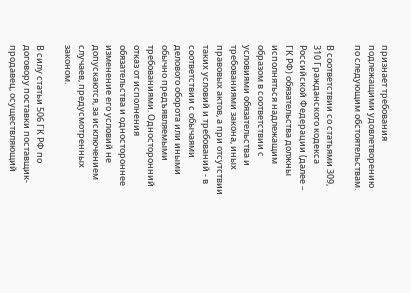признает требования подлежащими удовлетворению по следующим обстоятельствам.

В соответствии со статьями 309, 310 Гражданского кодекса Российской Федерации (далее – ГК РФ) обязательства должны исполняться надлежащим образом в соответствии с условиями обязательства и требованиями закона, иных правовых актов, а при отсутствии таких условий и требований - в соответствии с обычаями делового оборота или иными обычно предъявляемыми требованиями. Односторонний отказ от исполнения обязательства и одностороннее изменение его условий не допускаются, за исключением случаев, предусмотренных законом.

В силу статьи 506 ГК РФ по договору поставки поставщик-продавец, осуществляющий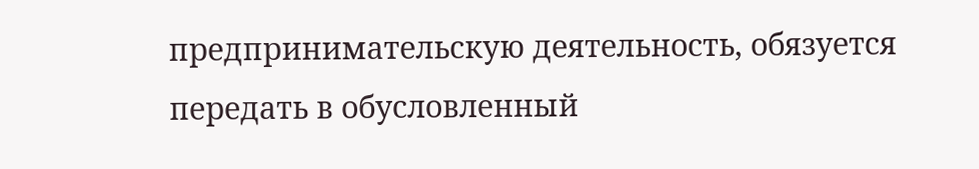предпринимательскую деятельность, обязуется передать в обусловленный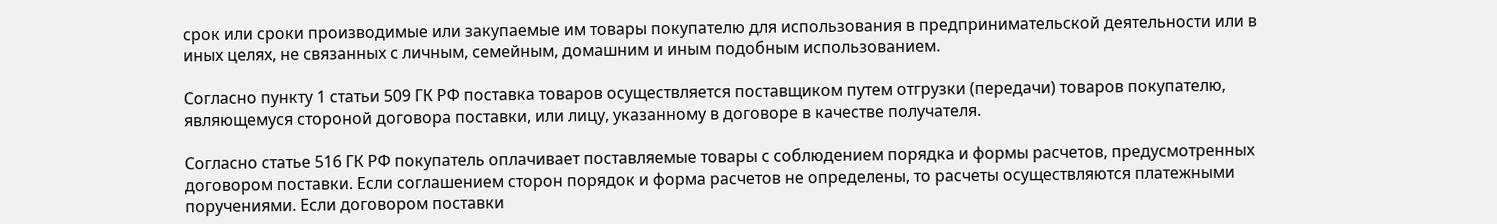срок или сроки производимые или закупаемые им товары покупателю для использования в предпринимательской деятельности или в иных целях, не связанных с личным, семейным, домашним и иным подобным использованием.

Согласно пункту 1 статьи 509 ГК РФ поставка товаров осуществляется поставщиком путем отгрузки (передачи) товаров покупателю, являющемуся стороной договора поставки, или лицу, указанному в договоре в качестве получателя.

Согласно статье 516 ГК РФ покупатель оплачивает поставляемые товары с соблюдением порядка и формы расчетов, предусмотренных договором поставки. Если соглашением сторон порядок и форма расчетов не определены, то расчеты осуществляются платежными поручениями. Если договором поставки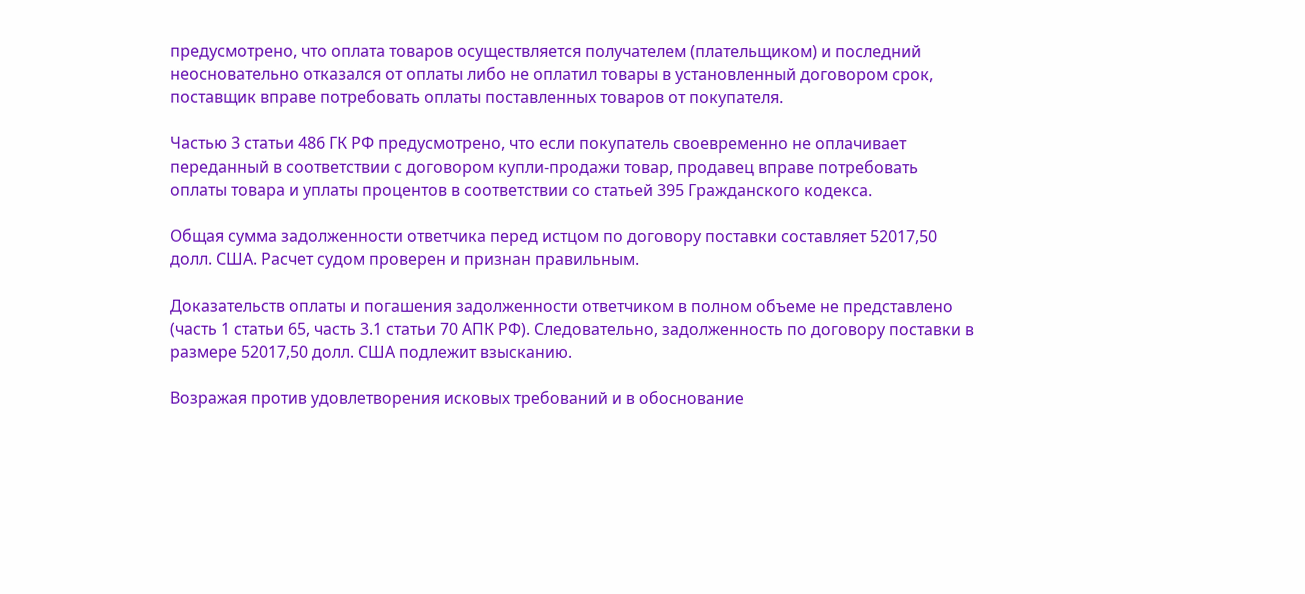предусмотрено, что оплата товаров осуществляется получателем (плательщиком) и последний неосновательно отказался от оплаты либо не оплатил товары в установленный договором срок, поставщик вправе потребовать оплаты поставленных товаров от покупателя.

Частью 3 статьи 486 ГК РФ предусмотрено, что если покупатель своевременно не оплачивает переданный в соответствии с договором купли-продажи товар, продавец вправе потребовать оплаты товара и уплаты процентов в соответствии со статьей 395 Гражданского кодекса.

Общая сумма задолженности ответчика перед истцом по договору поставки составляет 52017,50 долл. США. Расчет судом проверен и признан правильным.

Доказательств оплаты и погашения задолженности ответчиком в полном объеме не представлено (часть 1 статьи 65, часть 3.1 статьи 70 АПК РФ). Следовательно, задолженность по договору поставки в размере 52017,50 долл. США подлежит взысканию.

Возражая против удовлетворения исковых требований и в обоснование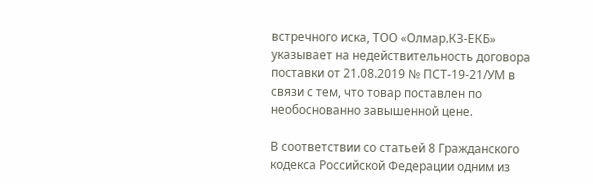встречного иска, ТОО «Олмар.КЗ-ЕКБ» указывает на недействительность договора поставки от 21.08.2019 № ПСТ-19-21/УМ в связи с тем, что товар поставлен по необоснованно завышенной цене.

В соответствии со статьей 8 Гражданского кодекса Российской Федерации одним из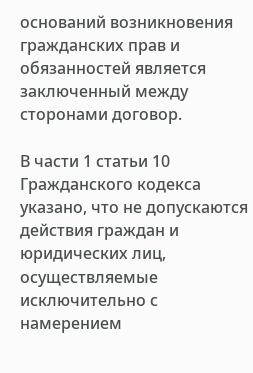оснований возникновения гражданских прав и обязанностей является заключенный между сторонами договор.

В части 1 статьи 10 Гражданского кодекса указано, что не допускаются действия граждан и юридических лиц, осуществляемые исключительно с намерением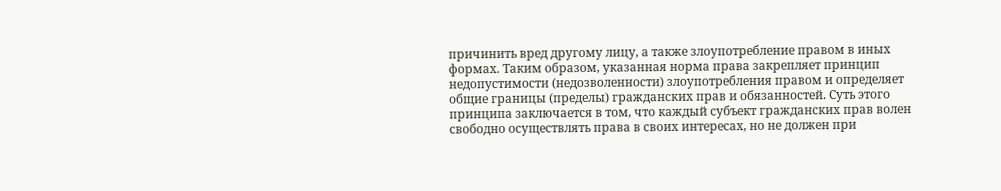причинить вред другому лицу, а также злоупотребление правом в иных формах. Таким образом, указанная норма права закрепляет принцип недопустимости (недозволенности) злоупотребления правом и определяет общие границы (пределы) гражданских прав и обязанностей. Суть этого принципа заключается в том, что каждый субъект гражданских прав волен свободно осуществлять права в своих интересах, но не должен при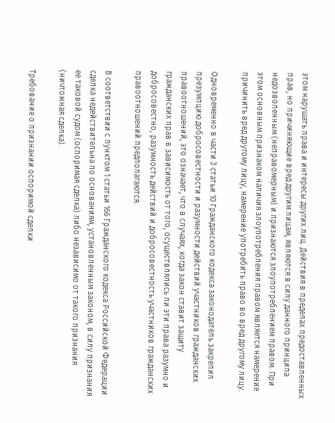этом нарушать права и интересы других лиц. Действия в пределах предоставленных прав, но причиняющие вред другим лицам, являются в силу данного принципа недозволенным (неправомерным) и признаются злоупотреблением правом. При этом основным признаком наличия злоупотребления правом является намерение причинить вред другому лицу, намерение употребить право во вред другому лицу.

Одновременно в части 3 статьи 10 Гражданского кодекса законодатель закрепил презумпцию добросовестности и разумности действий участников гражданских правоотношений, это означает, что в случаях, когда закон ставит защиту гражданских прав в зависимость от того, осуществлялись ли эти права разумно и добросовестно, разумность действий и добросовестность участников гражданских правоотношений предполагаются.

В соответствии с пунктом 1 статьи 166 Гражданского кодекса Российской Федерации сделка недействительна по основаниям, установленным законом, в силу признания ее таковой судом (оспоримая сделка) либо независимо от такого признания (ничтожная сделка).

Требование о признании оспоримой сделки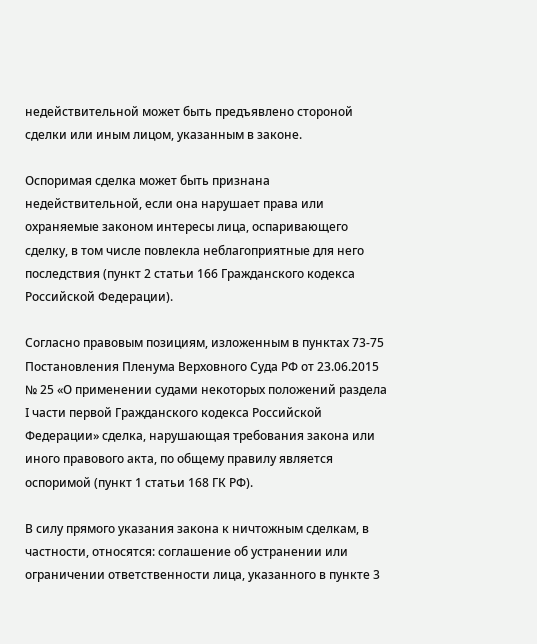недействительной может быть предъявлено стороной сделки или иным лицом, указанным в законе.

Оспоримая сделка может быть признана недействительной, если она нарушает права или охраняемые законом интересы лица, оспаривающего сделку, в том числе повлекла неблагоприятные для него последствия (пункт 2 статьи 166 Гражданского кодекса Российской Федерации).

Согласно правовым позициям, изложенным в пунктах 73-75 Постановления Пленума Верховного Суда РФ от 23.06.2015 № 25 «О применении судами некоторых положений раздела I части первой Гражданского кодекса Российской Федерации» сделка, нарушающая требования закона или иного правового акта, по общему правилу является оспоримой (пункт 1 статьи 168 ГК РФ).

В силу прямого указания закона к ничтожным сделкам, в частности, относятся: соглашение об устранении или ограничении ответственности лица, указанного в пункте 3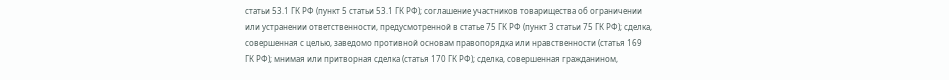статьи 53.1 ГК РФ (пункт 5 статьи 53.1 ГК РФ); соглашение участников товарищества об ограничении или устранении ответственности, предусмотренной в статье 75 ГК РФ (пункт 3 статьи 75 ГК РФ); сделка, совершенная с целью, заведомо противной основам правопорядка или нравственности (статья 169 ГК РФ); мнимая или притворная сделка (статья 170 ГК РФ); сделка, совершенная гражданином,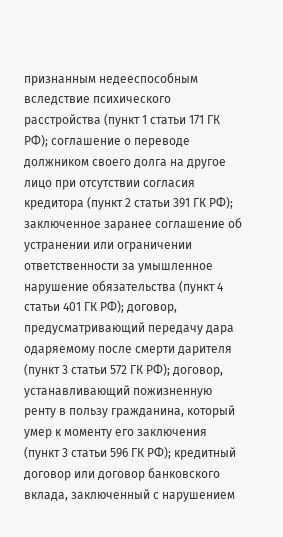признанным недееспособным вследствие психического расстройства (пункт 1 статьи 171 ГК РФ); соглашение о переводе должником своего долга на другое лицо при отсутствии согласия кредитора (пункт 2 статьи 391 ГК РФ); заключенное заранее соглашение об устранении или ограничении ответственности за умышленное нарушение обязательства (пункт 4 статьи 401 ГК РФ); договор, предусматривающий передачу дара одаряемому после смерти дарителя (пункт 3 статьи 572 ГК РФ); договор, устанавливающий пожизненную ренту в пользу гражданина, который умер к моменту его заключения (пункт 3 статьи 596 ГК РФ); кредитный договор или договор банковского вклада, заключенный с нарушением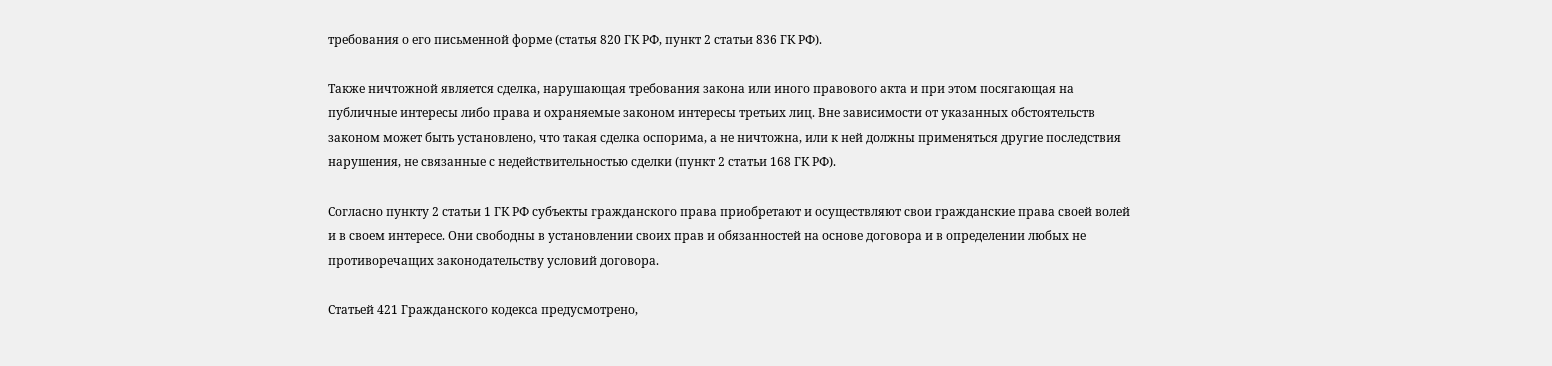требования о его письменной форме (статья 820 ГК РФ, пункт 2 статьи 836 ГК РФ).

Также ничтожной является сделка, нарушающая требования закона или иного правового акта и при этом посягающая на публичные интересы либо права и охраняемые законом интересы третьих лиц. Вне зависимости от указанных обстоятельств законом может быть установлено, что такая сделка оспорима, а не ничтожна, или к ней должны применяться другие последствия нарушения, не связанные с недействительностью сделки (пункт 2 статьи 168 ГК РФ).

Согласно пункту 2 статьи 1 ГК РФ субъекты гражданского права приобретают и осуществляют свои гражданские права своей волей и в своем интересе. Они свободны в установлении своих прав и обязанностей на основе договора и в определении любых не противоречащих законодательству условий договора.

Статьей 421 Гражданского кодекса предусмотрено,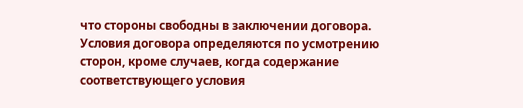что стороны свободны в заключении договора. Условия договора определяются по усмотрению сторон, кроме случаев, когда содержание соответствующего условия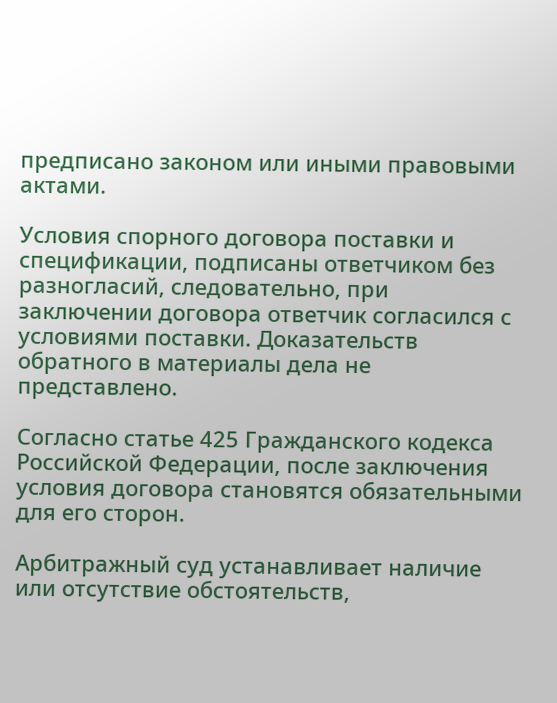предписано законом или иными правовыми актами.

Условия спорного договора поставки и спецификации, подписаны ответчиком без разногласий, следовательно, при заключении договора ответчик согласился с условиями поставки. Доказательств обратного в материалы дела не представлено.

Согласно статье 425 Гражданского кодекса Российской Федерации, после заключения условия договора становятся обязательными для его сторон.

Арбитражный суд устанавливает наличие или отсутствие обстоятельств,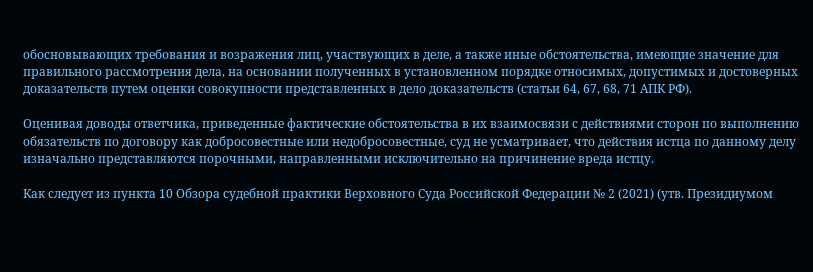обосновывающих требования и возражения лиц, участвующих в деле, а также иные обстоятельства, имеющие значение для правильного рассмотрения дела, на основании полученных в установленном порядке относимых, допустимых и достоверных доказательств путем оценки совокупности представленных в дело доказательств (статьи 64, 67, 68, 71 АПК РФ).

Оценивая доводы ответчика, приведенные фактические обстоятельства в их взаимосвязи с действиями сторон по выполнению обязательств по договору как добросовестные или недобросовестные, суд не усматривает, что действия истца по данному делу изначально представляются порочными, направленными исключительно на причинение вреда истцу.

Как следует из пункта 10 Обзора судебной практики Верховного Суда Российской Федерации № 2 (2021) (утв. Президиумом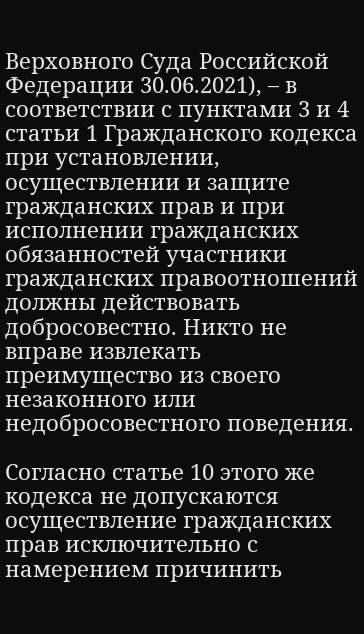Верховного Суда Российской Федерации 30.06.2021), – в соответствии с пунктами 3 и 4 статьи 1 Гражданского кодекса при установлении, осуществлении и защите гражданских прав и при исполнении гражданских обязанностей участники гражданских правоотношений должны действовать добросовестно. Никто не вправе извлекать преимущество из своего незаконного или недобросовестного поведения.

Согласно статье 10 этого же кодекса не допускаются осуществление гражданских прав исключительно с намерением причинить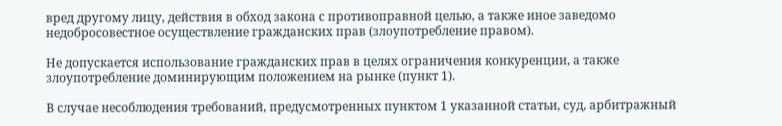вред другому лицу, действия в обход закона с противоправной целью, а также иное заведомо недобросовестное осуществление гражданских прав (злоупотребление правом).

Не допускается использование гражданских прав в целях ограничения конкуренции, а также злоупотребление доминирующим положением на рынке (пункт 1).

В случае несоблюдения требований, предусмотренных пунктом 1 указанной статьи, суд, арбитражный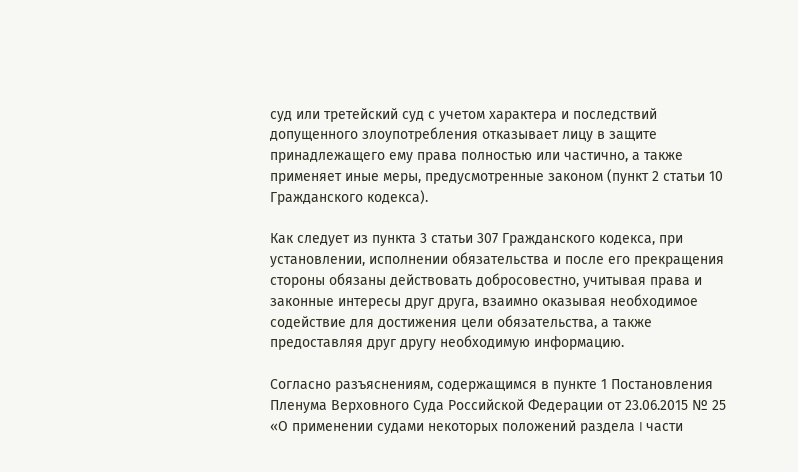суд или третейский суд с учетом характера и последствий допущенного злоупотребления отказывает лицу в защите принадлежащего ему права полностью или частично, а также применяет иные меры, предусмотренные законом (пункт 2 статьи 10 Гражданского кодекса).

Как следует из пункта 3 статьи 307 Гражданского кодекса, при установлении, исполнении обязательства и после его прекращения стороны обязаны действовать добросовестно, учитывая права и законные интересы друг друга, взаимно оказывая необходимое содействие для достижения цели обязательства, а также предоставляя друг другу необходимую информацию.

Согласно разъяснениям, содержащимся в пункте 1 Постановления Пленума Верховного Суда Российской Федерации от 23.06.2015 № 25 «О применении судами некоторых положений раздела I части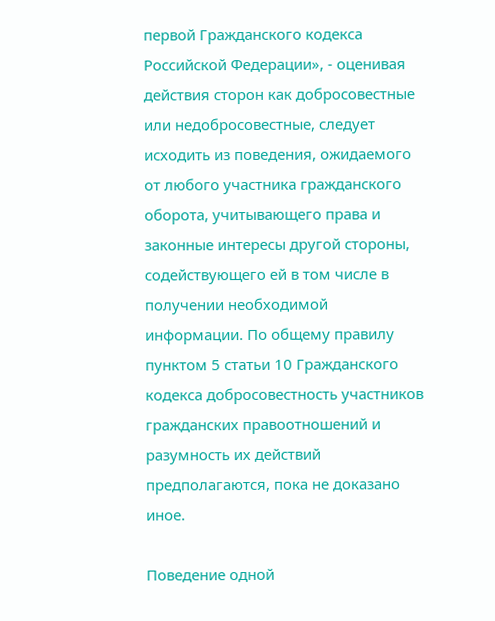первой Гражданского кодекса Российской Федерации», - оценивая действия сторон как добросовестные или недобросовестные, следует исходить из поведения, ожидаемого от любого участника гражданского оборота, учитывающего права и законные интересы другой стороны, содействующего ей в том числе в получении необходимой информации. По общему правилу пунктом 5 статьи 10 Гражданского кодекса добросовестность участников гражданских правоотношений и разумность их действий предполагаются, пока не доказано иное.

Поведение одной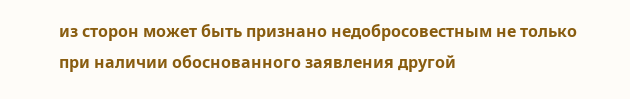из сторон может быть признано недобросовестным не только при наличии обоснованного заявления другой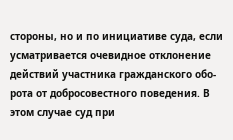стороны, но и по инициативе суда, если усматривается очевидное отклонение действий участника гражданского обо-рота от добросовестного поведения. В этом случае суд при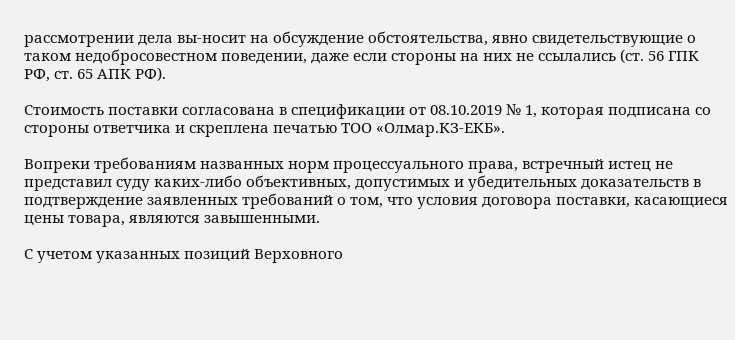рассмотрении дела вы-носит на обсуждение обстоятельства, явно свидетельствующие о таком недобросовестном поведении, даже если стороны на них не ссылались (ст. 56 ГПК РФ, ст. 65 АПК РФ).

Стоимость поставки согласована в спецификации от 08.10.2019 № 1, которая подписана со стороны ответчика и скреплена печатью ТОО «Олмар.КЗ-ЕКБ».

Вопреки требованиям названных норм процессуального права, встречный истец не представил суду каких-либо объективных, допустимых и убедительных доказательств в подтверждение заявленных требований о том, что условия договора поставки, касающиеся цены товара, являются завышенными.

С учетом указанных позиций Верховного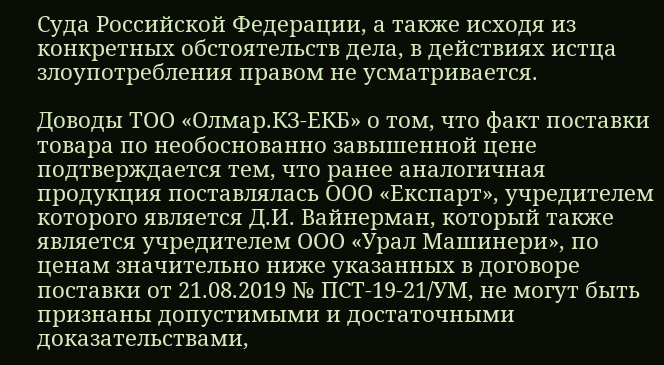Суда Российской Федерации, а также исходя из конкретных обстоятельств дела, в действиях истца злоупотребления правом не усматривается.

Доводы ТОО «Олмар.КЗ-ЕКБ» о том, что факт поставки товара по необоснованно завышенной цене подтверждается тем, что ранее аналогичная продукция поставлялась ООО «Експарт», учредителем которого является Д.И. Вайнерман, который также является учредителем ООО «Урал Машинери», по ценам значительно ниже указанных в договоре поставки от 21.08.2019 № ПСТ-19-21/УМ, не могут быть признаны допустимыми и достаточными доказательствами,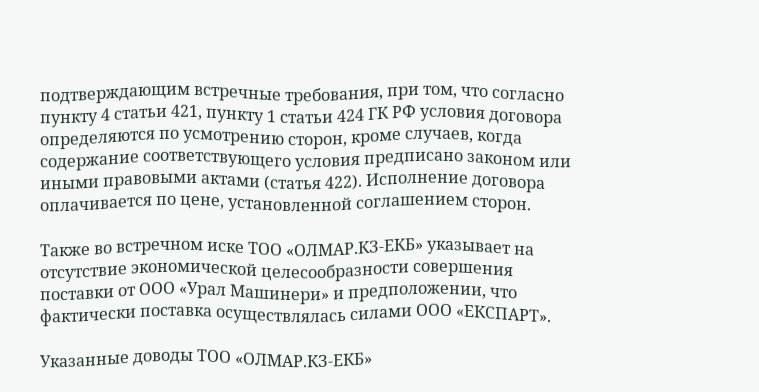подтверждающим встречные требования, при том, что согласно пункту 4 статьи 421, пункту 1 статьи 424 ГК РФ условия договора определяются по усмотрению сторон, кроме случаев, когда содержание соответствующего условия предписано законом или иными правовыми актами (статья 422). Исполнение договора оплачивается по цене, установленной соглашением сторон.

Также во встречном иске ТОО «ОЛМАР.КЗ-ЕКБ» указывает на отсутствие экономической целесообразности совершения поставки от ООО «Урал Машинери» и предположении, что фактически поставка осуществлялась силами ООО «ЕКСПАРТ».

Указанные доводы ТОО «ОЛМАР.КЗ-ЕКБ»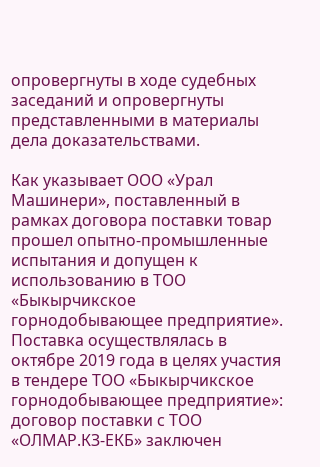опровергнуты в ходе судебных заседаний и опровергнуты представленными в материалы дела доказательствами.

Как указывает ООО «Урал Машинери», поставленный в рамках договора поставки товар прошел опытно-промышленные испытания и допущен к использованию в ТОО «Быкырчикское горнодобывающее предприятие». Поставка осуществлялась в октябре 2019 года в целях участия в тендере ТОО «Быкырчикское горнодобывающее предприятие»: договор поставки с ТОО «ОЛМАР.КЗ-ЕКБ» заключен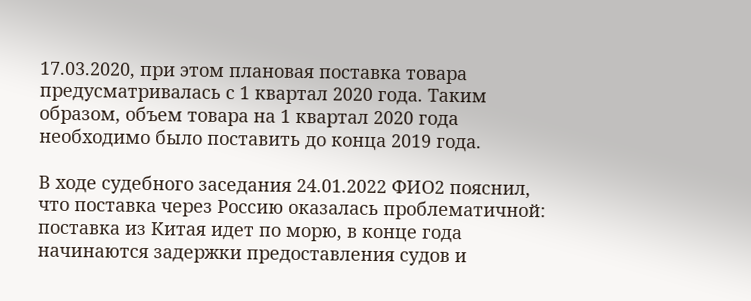17.03.2020, при этом плановая поставка товара предусматривалась с 1 квартал 2020 года. Таким образом, объем товара на 1 квартал 2020 года необходимо было поставить до конца 2019 года.

В ходе судебного заседания 24.01.2022 ФИО2 пояснил, что поставка через Россию оказалась проблематичной: поставка из Китая идет по морю, в конце года начинаются задержки предоставления судов и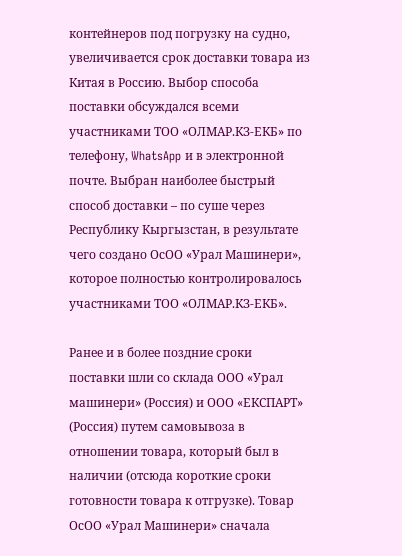контейнеров под погрузку на судно, увеличивается срок доставки товара из Китая в Россию. Выбор способа поставки обсуждался всеми участниками ТОО «ОЛМАР.КЗ-ЕКБ» по телефону, WhatsApp и в электронной почте. Выбран наиболее быстрый способ доставки – по суше через Республику Кыргызстан, в результате чего создано ОсОО «Урал Машинери», которое полностью контролировалось участниками ТОО «ОЛМАР.КЗ-ЕКБ».

Ранее и в более поздние сроки поставки шли со склада ООО «Урал машинери» (Россия) и ООО «ЕКСПАРТ» (Россия) путем самовывоза в отношении товара, который был в наличии (отсюда короткие сроки готовности товара к отгрузке). Товар ОсОО «Урал Машинери» сначала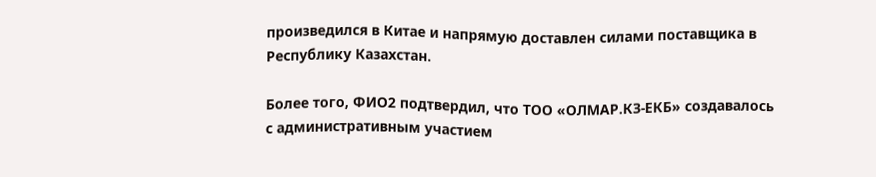произведился в Китае и напрямую доставлен силами поставщика в Республику Казахстан.

Более того, ФИО2 подтвердил, что ТОО «ОЛМАР.КЗ-ЕКБ» создавалось с административным участием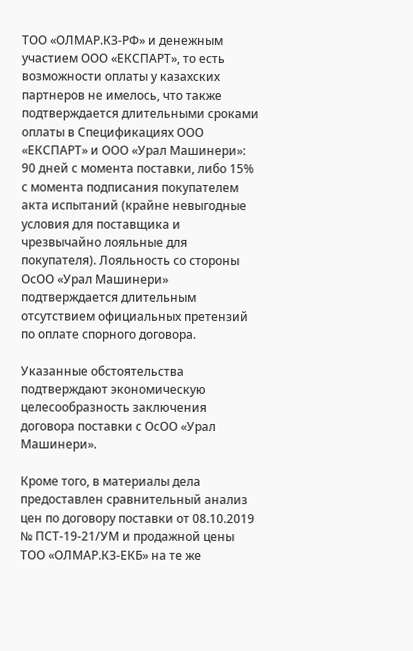ТОО «ОЛМАР.КЗ-РФ» и денежным участием ООО «ЕКСПАРТ», то есть возможности оплаты у казахских партнеров не имелось, что также подтверждается длительными сроками оплаты в Спецификациях ООО «ЕКСПАРТ» и ООО «Урал Машинери»: 90 дней с момента поставки, либо 15% с момента подписания покупателем акта испытаний (крайне невыгодные условия для поставщика и чрезвычайно лояльные для покупателя). Лояльность со стороны ОсОО «Урал Машинери» подтверждается длительным отсутствием официальных претензий по оплате спорного договора.

Указанные обстоятельства подтверждают экономическую целесообразность заключения договора поставки с ОсОО «Урал Машинери».

Кроме того, в материалы дела предоставлен сравнительный анализ цен по договору поставки от 08.10.2019 № ПСТ-19-21/УМ и продажной цены ТОО «ОЛМАР.КЗ-ЕКБ» на те же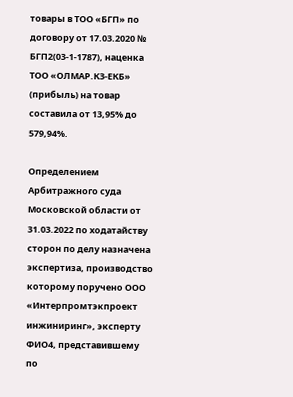товары в ТОО «БГП» по договору от 17.03.2020 № БГП2(03-1-1787), наценка ТОО «ОЛМАР.КЗ-ЕКБ» (прибыль) на товар составила от 13,95% до 579,94%.

Определением Арбитражного суда Московской области от 31.03.2022 по ходатайству сторон по делу назначена экспертиза, производство которому поручено ООО «Интерпромтэкпроект инжиниринг», эксперту ФИО4, представившему по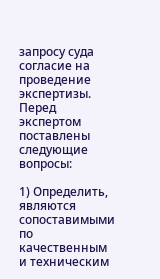запросу суда согласие на проведение экспертизы. Перед экспертом поставлены следующие вопросы:

1) Определить, являются сопоставимыми по качественным и техническим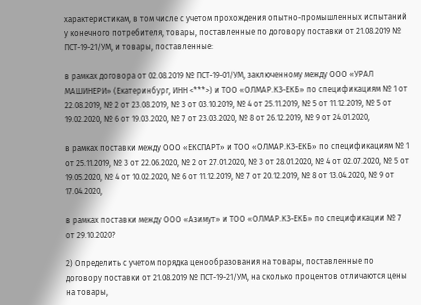характеристикам, в том числе с учетом прохождения опытно-промышленных испытаний у конечного потребителя, товары, поставленные по договору поставки от 21.08.2019 № ПСТ-19-21/УМ, и товары, поставленные:

в рамках договора от 02.08.2019 № ПСТ-19-01/УМ, заключенному между ООО «УРАЛ МАШИНЕРИ» (Екатеринбург, ИНН <***>) и ТОО «ОЛМАР.КЗ-ЕКБ» по спецификациям № 1 от 22.08.2019, № 2 от 23.08.2019, № 3 от 03.10.2019, № 4 от 25.11.2019, № 5 от 11.12.2019, № 5 от 19.02.2020, № 6 от 19.03.2020, № 7 от 23.03.2020, № 8 от 26.12.2019, № 9 от 24.01.2020,

в рамках поставки между ООО «ЕКСПАРТ» и ТОО «ОЛМАР.КЗ-ЕКБ» по спецификациям № 1 от 25.11.2019, № 3 от 22.06.2020, № 2 от 27.01.2020, № 3 от 28.01.2020, № 4 от 02.07.2020, № 5 от 19.05.2020, № 4 от 10.02.2020, № 6 от 11.12.2019, № 7 от 20.12.2019, № 8 от 13.04.2020, № 9 от 17.04.2020,

в рамках поставки между ООО «Азимут» и ТОО «ОЛМАР.КЗ-ЕКБ» по спецификации № 7 от 29.10.2020?

2) Определить с учетом порядка ценообразования на товары, поставленные по договору поставки от 21.08.2019 № ПСТ-19-21/УМ, на сколько процентов отличаются цены на товары,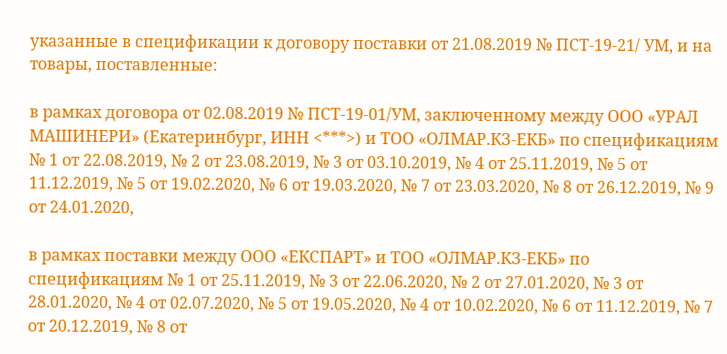указанные в спецификации к договору поставки от 21.08.2019 № ПСТ-19-21/ УМ, и на товары, поставленные:

в рамках договора от 02.08.2019 № ПСТ-19-01/УМ, заключенному между ООО «УРАЛ МАШИНЕРИ» (Екатеринбург, ИНН <***>) и ТОО «ОЛМАР.КЗ-ЕКБ» по спецификациям № 1 от 22.08.2019, № 2 от 23.08.2019, № 3 от 03.10.2019, № 4 от 25.11.2019, № 5 от 11.12.2019, № 5 от 19.02.2020, № 6 от 19.03.2020, № 7 от 23.03.2020, № 8 от 26.12.2019, № 9 от 24.01.2020,

в рамках поставки между ООО «ЕКСПАРТ» и ТОО «ОЛМАР.КЗ-ЕКБ» по спецификациям № 1 от 25.11.2019, № 3 от 22.06.2020, № 2 от 27.01.2020, № 3 от 28.01.2020, № 4 от 02.07.2020, № 5 от 19.05.2020, № 4 от 10.02.2020, № 6 от 11.12.2019, № 7 от 20.12.2019, № 8 от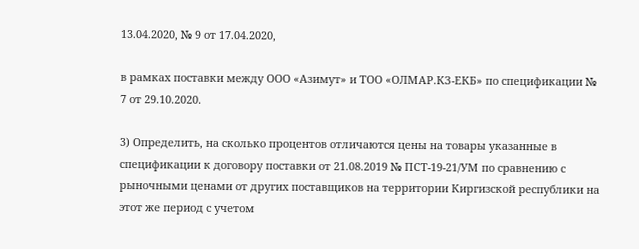13.04.2020, № 9 от 17.04.2020,

в рамках поставки между ООО «Азимут» и ТОО «ОЛМАР.КЗ-ЕКБ» по спецификации № 7 от 29.10.2020.

3) Определить, на сколько процентов отличаются цены на товары указанные в спецификации к договору поставки от 21.08.2019 № ПСТ-19-21/УМ по сравнению с рыночными ценами от других поставщиков на территории Киргизской республики на этот же период с учетом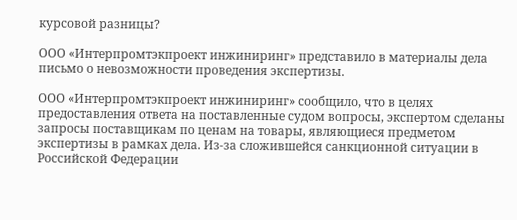курсовой разницы?

ООО «Интерпромтэкпроект инжиниринг» представило в материалы дела письмо о невозможности проведения экспертизы.

ООО «Интерпромтэкпроект инжиниринг» сообщило, что в целях предоставления ответа на поставленные судом вопросы, экспертом сделаны запросы поставщикам по ценам на товары, являющиеся предметом экспертизы в рамках дела. Из-за сложившейся санкционной ситуации в Российской Федерации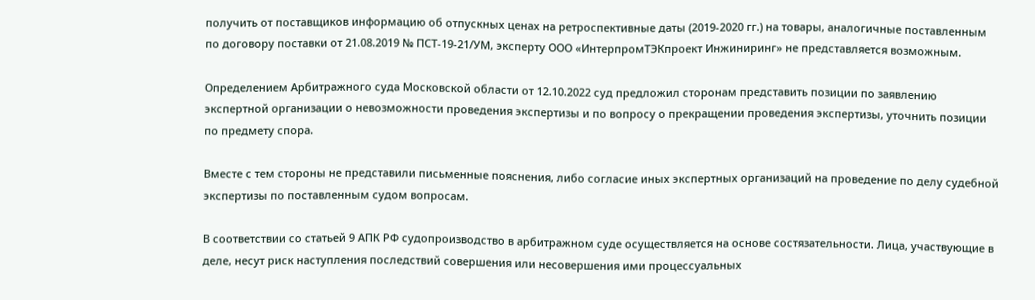получить от поставщиков информацию об отпускных ценах на ретроспективные даты (2019-2020 гг.) на товары, аналогичные поставленным по договору поставки от 21.08.2019 № ПСТ-19-21/УМ, эксперту ООО «ИнтерпромТЭКпроект Инжиниринг» не представляется возможным.

Определением Арбитражного суда Московской области от 12.10.2022 суд предложил сторонам представить позиции по заявлению экспертной организации о невозможности проведения экспертизы и по вопросу о прекращении проведения экспертизы, уточнить позиции по предмету спора.

Вместе с тем стороны не представили письменные пояснения, либо согласие иных экспертных организаций на проведение по делу судебной экспертизы по поставленным судом вопросам.

В соответствии со статьей 9 АПК РФ судопроизводство в арбитражном суде осуществляется на основе состязательности. Лица, участвующие в деле, несут риск наступления последствий совершения или несовершения ими процессуальных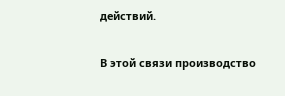действий.

В этой связи производство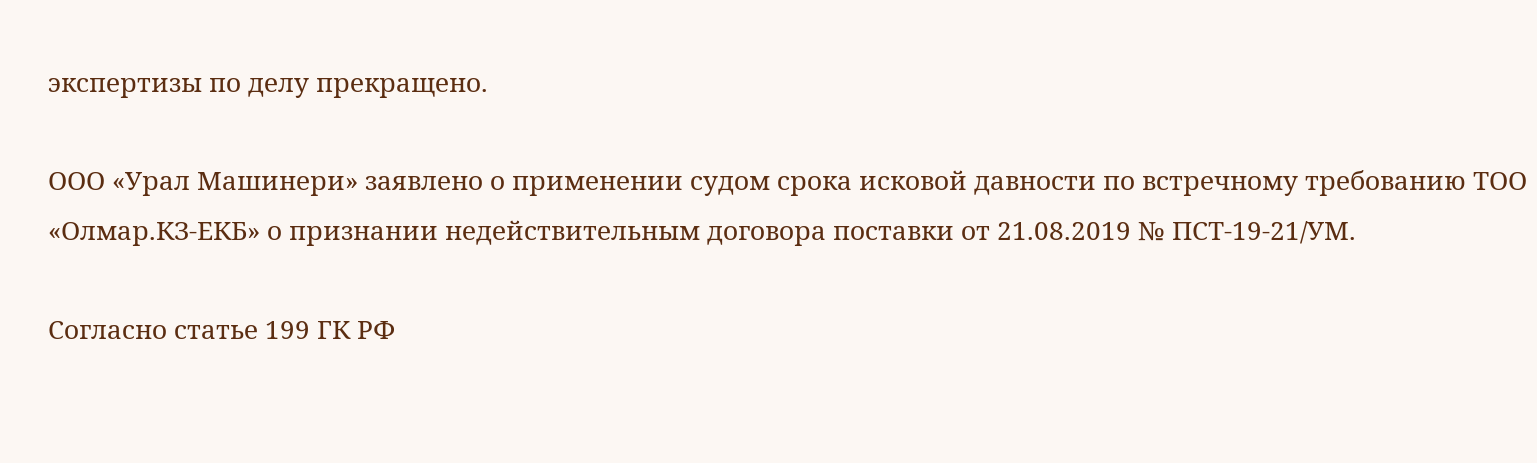экспертизы по делу прекращено.

ООО «Урал Машинери» заявлено о применении судом срока исковой давности по встречному требованию ТОО «Олмар.КЗ-ЕКБ» о признании недействительным договора поставки от 21.08.2019 № ПСТ-19-21/УМ.

Согласно статье 199 ГК РФ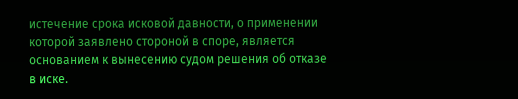истечение срока исковой давности, о применении которой заявлено стороной в споре, является основанием к вынесению судом решения об отказе в иске.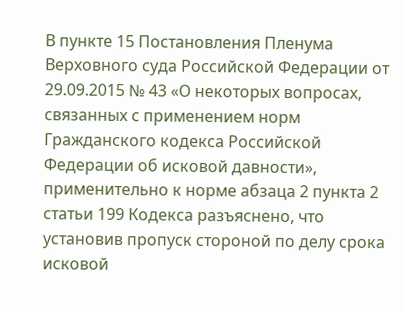В пункте 15 Постановления Пленума Верховного суда Российской Федерации от 29.09.2015 № 43 «О некоторых вопросах, связанных с применением норм Гражданского кодекса Российской Федерации об исковой давности», применительно к норме абзаца 2 пункта 2 статьи 199 Кодекса разъяснено, что установив пропуск стороной по делу срока исковой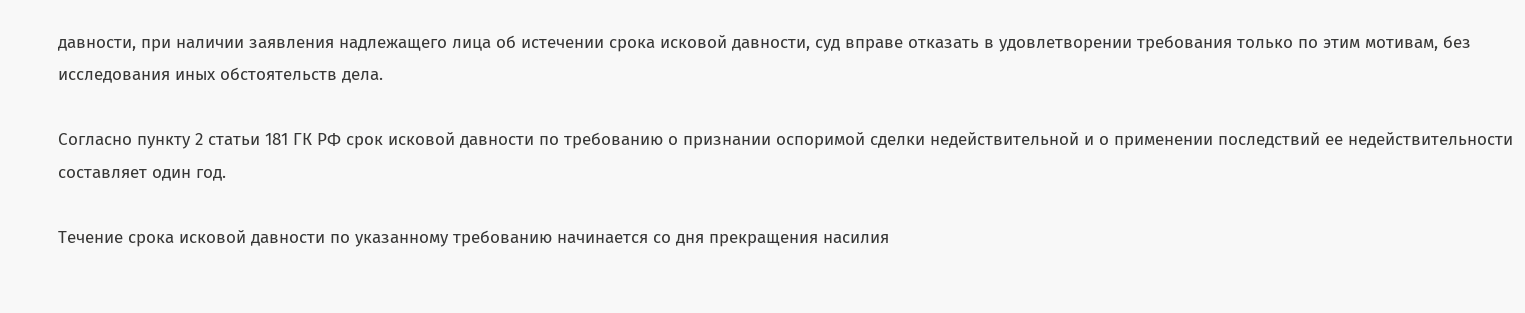давности, при наличии заявления надлежащего лица об истечении срока исковой давности, суд вправе отказать в удовлетворении требования только по этим мотивам, без исследования иных обстоятельств дела.

Согласно пункту 2 статьи 181 ГК РФ срок исковой давности по требованию о признании оспоримой сделки недействительной и о применении последствий ее недействительности составляет один год.

Течение срока исковой давности по указанному требованию начинается со дня прекращения насилия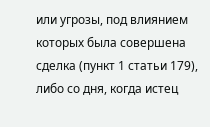или угрозы, под влиянием которых была совершена сделка (пункт 1 статьи 179), либо со дня, когда истец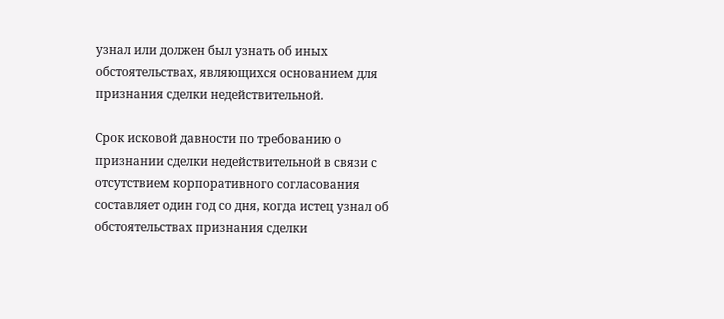узнал или должен был узнать об иных обстоятельствах, являющихся основанием для признания сделки недействительной.

Срок исковой давности по требованию о признании сделки недействительной в связи с отсутствием корпоративного согласования составляет один год со дня, когда истец узнал об обстоятельствах признания сделки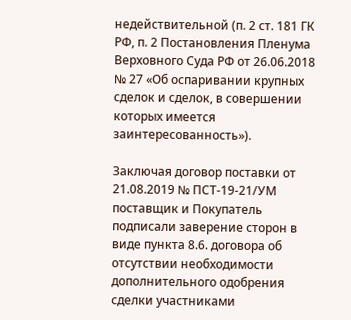недействительной (п. 2 ст. 181 ГК РФ, п. 2 Постановления Пленума Верховного Суда РФ от 26.06.2018 № 27 «Об оспаривании крупных сделок и сделок, в совершении которых имеется заинтересованность»).

Заключая договор поставки от 21.08.2019 № ПСТ-19-21/УМ поставщик и Покупатель подписали заверение сторон в виде пункта 8.6. договора об отсутствии необходимости дополнительного одобрения сделки участниками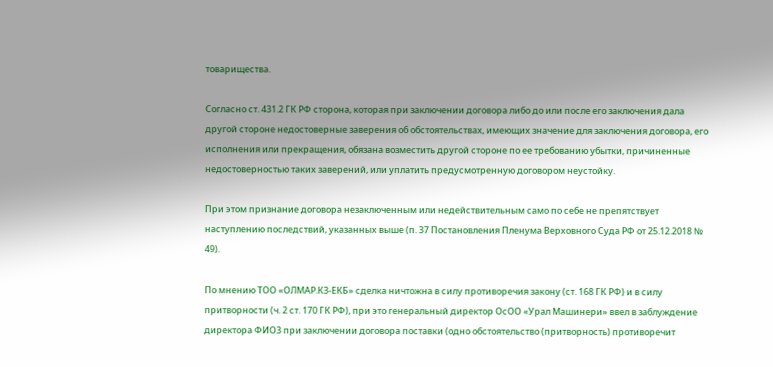товарищества.

Согласно ст. 431.2 ГК РФ сторона, которая при заключении договора либо до или после его заключения дала другой стороне недостоверные заверения об обстоятельствах, имеющих значение для заключения договора, его исполнения или прекращения, обязана возместить другой стороне по ее требованию убытки, причиненные недостоверностью таких заверений, или уплатить предусмотренную договором неустойку.

При этом признание договора незаключенным или недействительным само по себе не препятствует наступлению последствий, указанных выше (п. 37 Постановления Пленума Верховного Суда РФ от 25.12.2018 № 49).

По мнению ТОО «ОЛМАР.КЗ-ЕКБ» сделка ничтожна в силу противоречия закону (ст. 168 ГК РФ) и в силу притворности (ч. 2 ст. 170 ГК РФ), при это генеральный директор ОсОО «Урал Машинери» ввел в заблуждение директора ФИО3 при заключении договора поставки (одно обстоятельство (притворность) противоречит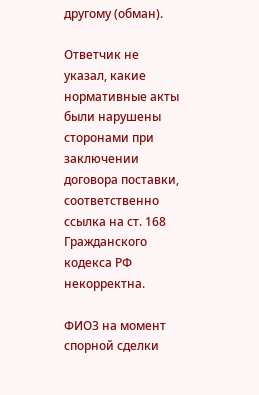другому (обман).

Ответчик не указал, какие нормативные акты были нарушены сторонами при заключении договора поставки, соответственно ссылка на ст. 168 Гражданского кодекса РФ некорректна.

ФИО3 на момент спорной сделки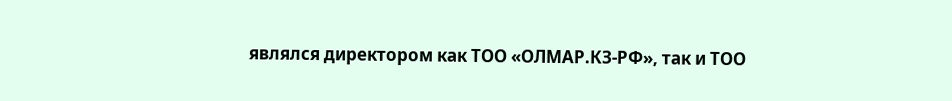являлся директором как ТОО «ОЛМАР.КЗ-РФ», так и ТОО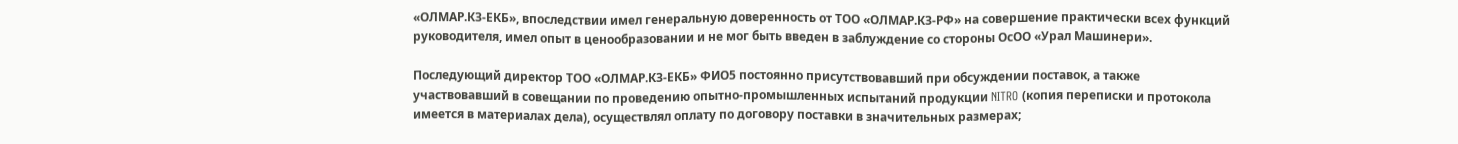«ОЛМАР.КЗ-ЕКБ», впоследствии имел генеральную доверенность от ТОО «ОЛМАР.КЗ-РФ» на совершение практически всех функций руководителя, имел опыт в ценообразовании и не мог быть введен в заблуждение со стороны ОсОО «Урал Машинери».

Последующий директор ТОО «ОЛМАР.КЗ-ЕКБ» ФИО5 постоянно присутствовавший при обсуждении поставок, а также участвовавший в совещании по проведению опытно-промышленных испытаний продукции NITRO (копия переписки и протокола имеется в материалах дела), осуществлял оплату по договору поставки в значительных размерах;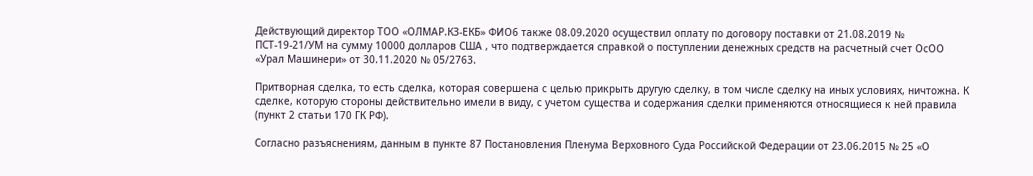Действующий директор ТОО «ОЛМАР.КЗ-ЕКБ» ФИО6 также 08.09.2020 осуществил оплату по договору поставки от 21.08.2019 № ПСТ-19-21/УМ на сумму 10000 долларов США , что подтверждается справкой о поступлении денежных средств на расчетный счет ОсОО «Урал Машинери» от 30.11.2020 № 05/2763.

Притворная сделка, то есть сделка, которая совершена с целью прикрыть другую сделку, в том числе сделку на иных условиях, ничтожна. К сделке, которую стороны действительно имели в виду, с учетом существа и содержания сделки применяются относящиеся к ней правила (пункт 2 статьи 170 ГК РФ).

Согласно разъяснениям, данным в пункте 87 Постановления Пленума Верховного Суда Российской Федерации от 23.06.2015 № 25 «О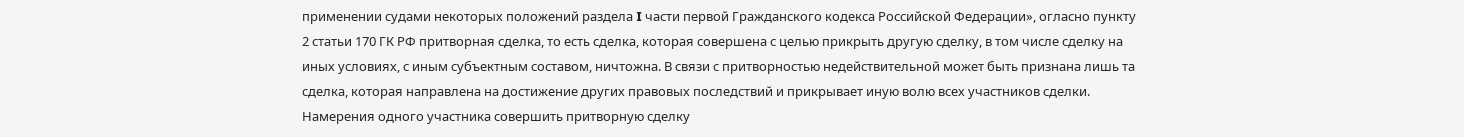применении судами некоторых положений раздела I части первой Гражданского кодекса Российской Федерации», огласно пункту 2 статьи 170 ГК РФ притворная сделка, то есть сделка, которая совершена с целью прикрыть другую сделку, в том числе сделку на иных условиях, с иным субъектным составом, ничтожна. В связи с притворностью недействительной может быть признана лишь та сделка, которая направлена на достижение других правовых последствий и прикрывает иную волю всех участников сделки. Намерения одного участника совершить притворную сделку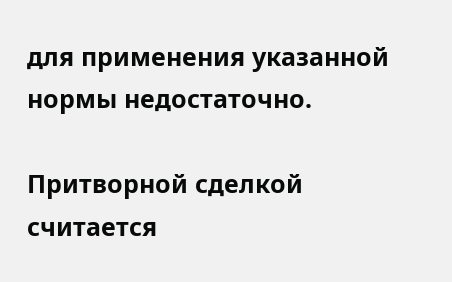для применения указанной нормы недостаточно.

Притворной сделкой считается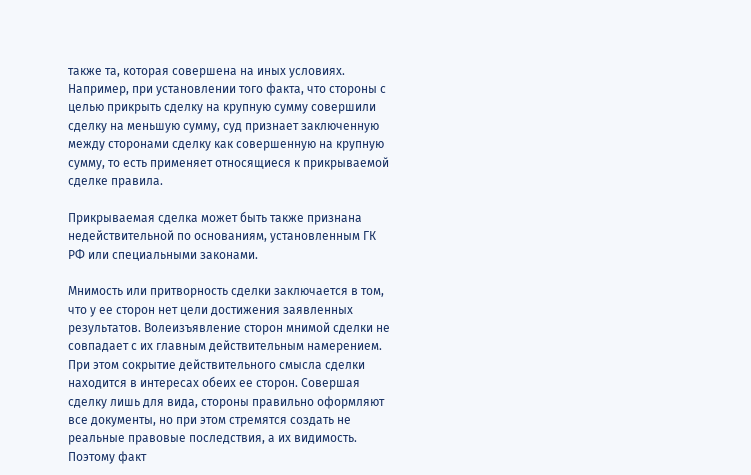также та, которая совершена на иных условиях. Например, при установлении того факта, что стороны с целью прикрыть сделку на крупную сумму совершили сделку на меньшую сумму, суд признает заключенную между сторонами сделку как совершенную на крупную сумму, то есть применяет относящиеся к прикрываемой сделке правила.

Прикрываемая сделка может быть также признана недействительной по основаниям, установленным ГК РФ или специальными законами.

Мнимость или притворность сделки заключается в том, что у ее сторон нет цели достижения заявленных результатов. Волеизъявление сторон мнимой сделки не совпадает с их главным действительным намерением. При этом сокрытие действительного смысла сделки находится в интересах обеих ее сторон. Совершая сделку лишь для вида, стороны правильно оформляют все документы, но при этом стремятся создать не реальные правовые последствия, а их видимость. Поэтому факт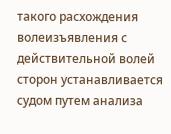такого расхождения волеизъявления с действительной волей сторон устанавливается судом путем анализа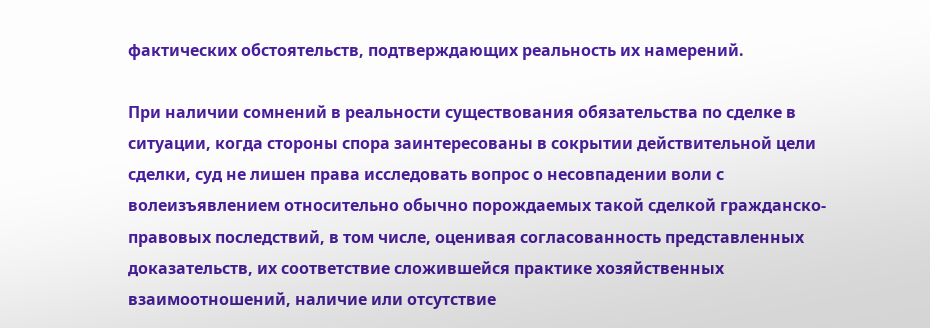фактических обстоятельств, подтверждающих реальность их намерений.

При наличии сомнений в реальности существования обязательства по сделке в ситуации, когда стороны спора заинтересованы в сокрытии действительной цели сделки, суд не лишен права исследовать вопрос о несовпадении воли с волеизъявлением относительно обычно порождаемых такой сделкой гражданско-правовых последствий, в том числе, оценивая согласованность представленных доказательств, их соответствие сложившейся практике хозяйственных взаимоотношений, наличие или отсутствие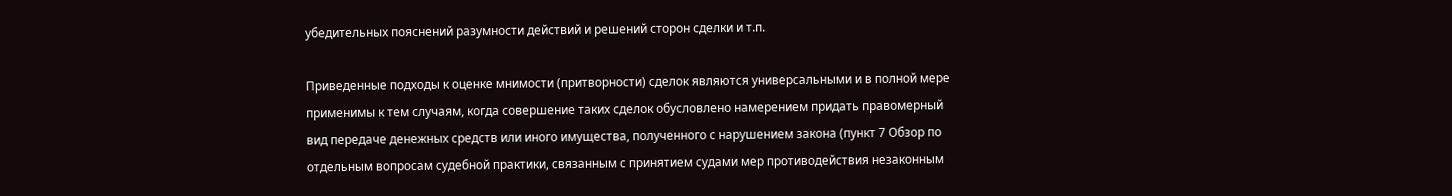убедительных пояснений разумности действий и решений сторон сделки и т.п.

Приведенные подходы к оценке мнимости (притворности) сделок являются универсальными и в полной мере применимы к тем случаям, когда совершение таких сделок обусловлено намерением придать правомерный вид передаче денежных средств или иного имущества, полученного с нарушением закона (пункт 7 Обзор по отдельным вопросам судебной практики, связанным с принятием судами мер противодействия незаконным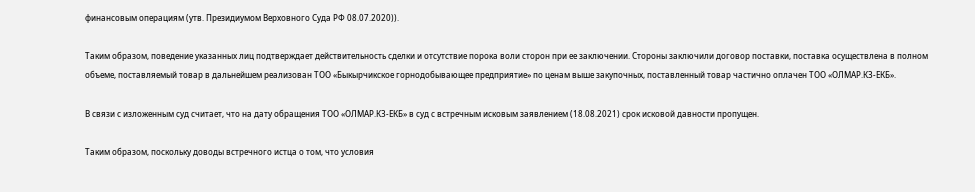финансовым операциям (утв. Президиумом Верховного Суда РФ 08.07.2020)).

Таким образом, поведение указанных лиц подтверждает действительность сделки и отсутствие порока воли сторон при ее заключении. Стороны заключили договор поставки, поставка осуществлена в полном объеме, поставляемый товар в дальнейшем реализован ТОО «Быкырчикское горнодобывающее предприятие» по ценам выше закупочных, поставленный товар частично оплачен ТОО «ОЛМАР.КЗ-ЕКБ».

В связи с изложенным суд считает, что на дату обращения ТОО «ОЛМАР.КЗ-ЕКБ» в суд с встречным исковым заявлением (18.08.2021) срок исковой давности пропущен.

Таким образом, поскольку доводы встречного истца о том, что условия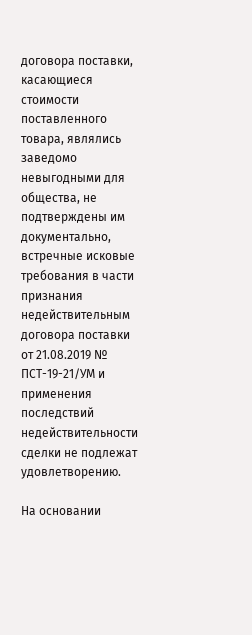договора поставки, касающиеся стоимости поставленного товара, являлись заведомо невыгодными для общества, не подтверждены им документально, встречные исковые требования в части признания недействительным договора поставки от 21.08.2019 № ПСТ-19-21/УМ и применения последствий недействительности сделки не подлежат удовлетворению.

На основании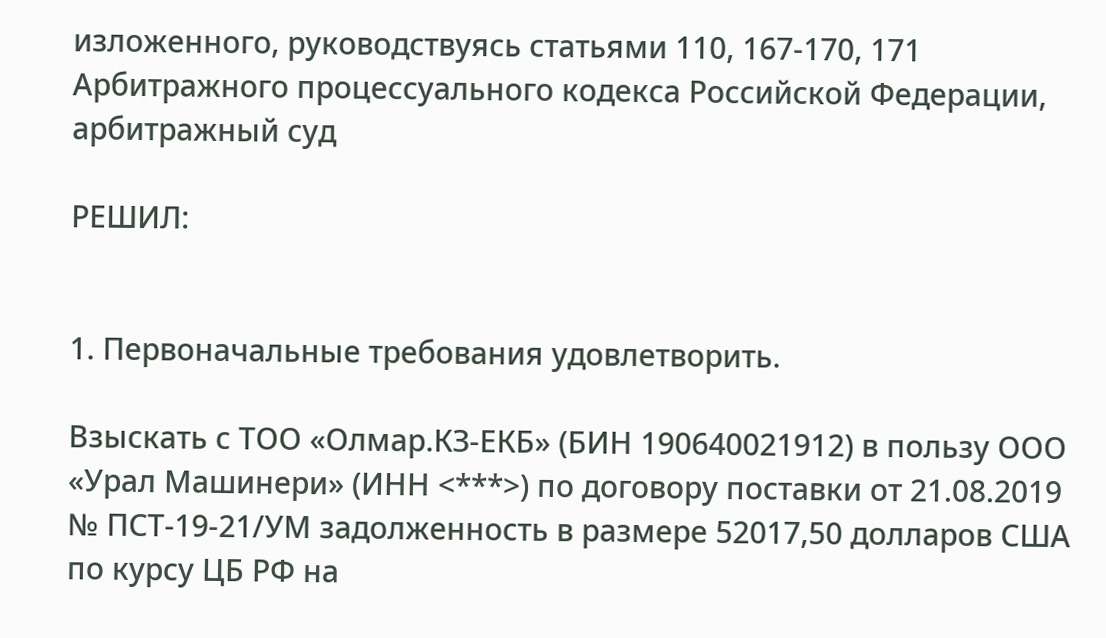изложенного, руководствуясь статьями 110, 167-170, 171 Арбитражного процессуального кодекса Российской Федерации, арбитражный суд

РЕШИЛ:


1. Первоначальные требования удовлетворить.

Взыскать с ТОО «Олмар.КЗ-ЕКБ» (БИН 190640021912) в пользу ООО «Урал Машинери» (ИНН <***>) по договору поставки от 21.08.2019 № ПСТ-19-21/УМ задолженность в размере 52017,50 долларов США по курсу ЦБ РФ на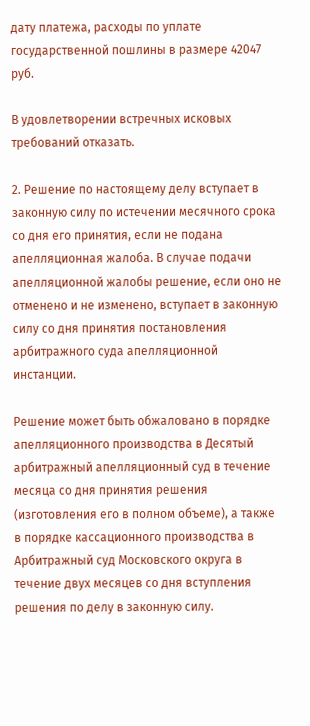дату платежа, расходы по уплате государственной пошлины в размере 42047 руб.

В удовлетворении встречных исковых требований отказать.

2. Решение по настоящему делу вступает в законную силу по истечении месячного срока со дня его принятия, если не подана апелляционная жалоба. В случае подачи апелляционной жалобы решение, если оно не отменено и не изменено, вступает в законную силу со дня принятия постановления арбитражного суда апелляционной инстанции.

Решение может быть обжаловано в порядке апелляционного производства в Десятый арбитражный апелляционный суд в течение месяца со дня принятия решения (изготовления его в полном объеме), а также в порядке кассационного производства в Арбитражный суд Московского округа в течение двух месяцев со дня вступления решения по делу в законную силу.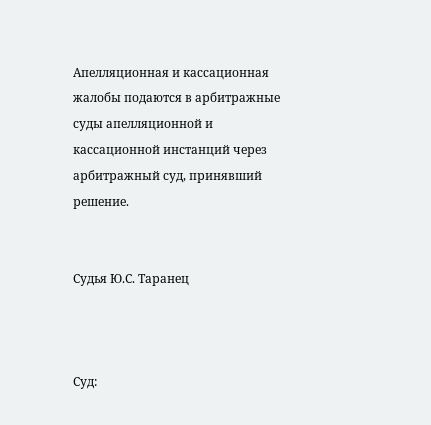Апелляционная и кассационная жалобы подаются в арбитражные суды апелляционной и кассационной инстанций через арбитражный суд, принявший решение.


Судья Ю.С. Таранец



Суд: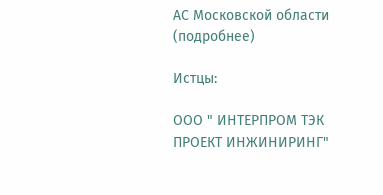АС Московской области (подробнее)

Истцы:

ООО " ИНТЕРПРОМ ТЭК ПРОЕКТ ИНЖИНИРИНГ"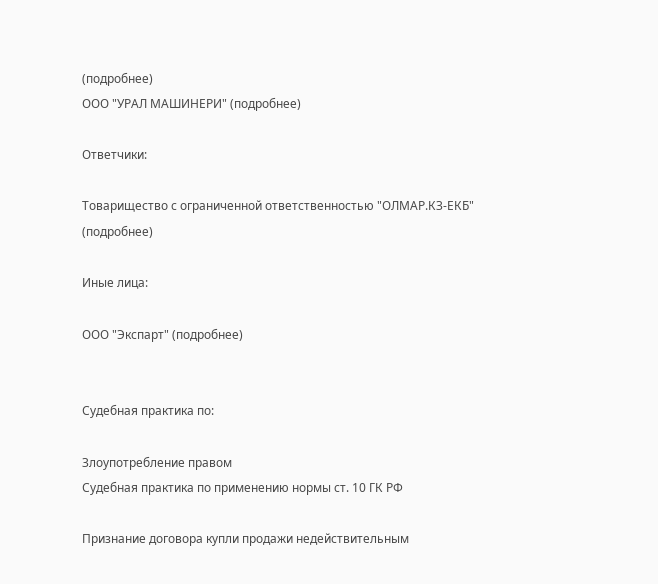(подробнее)
ООО "УРАЛ МАШИНЕРИ" (подробнее)

Ответчики:

Товарищество с ограниченной ответственностью "ОЛМАР.КЗ-ЕКБ" (подробнее)

Иные лица:

ООО "Экспарт" (подробнее)


Судебная практика по:

Злоупотребление правом
Судебная практика по применению нормы ст. 10 ГК РФ

Признание договора купли продажи недействительным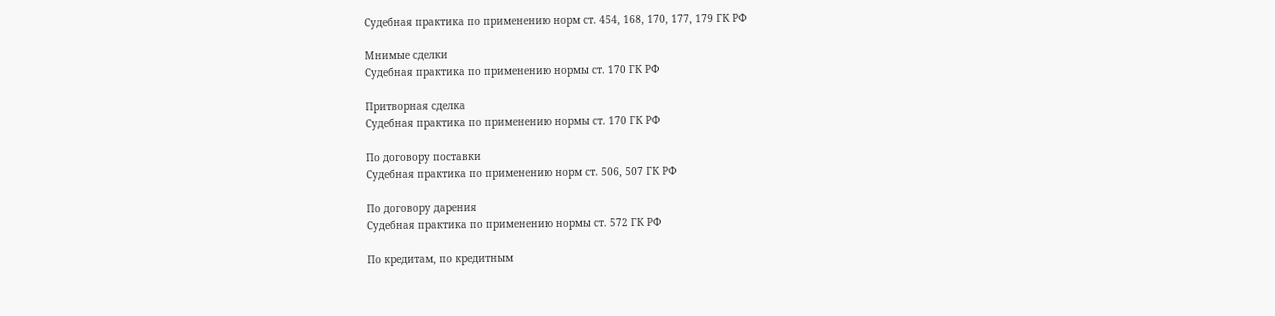Судебная практика по применению норм ст. 454, 168, 170, 177, 179 ГК РФ

Мнимые сделки
Судебная практика по применению нормы ст. 170 ГК РФ

Притворная сделка
Судебная практика по применению нормы ст. 170 ГК РФ

По договору поставки
Судебная практика по применению норм ст. 506, 507 ГК РФ

По договору дарения
Судебная практика по применению нормы ст. 572 ГК РФ

По кредитам, по кредитным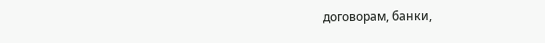договорам, банки,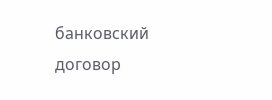банковский договор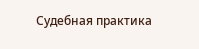Судебная практика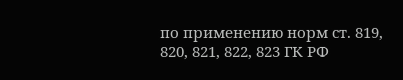по применению норм ст. 819, 820, 821, 822, 823 ГК РФ